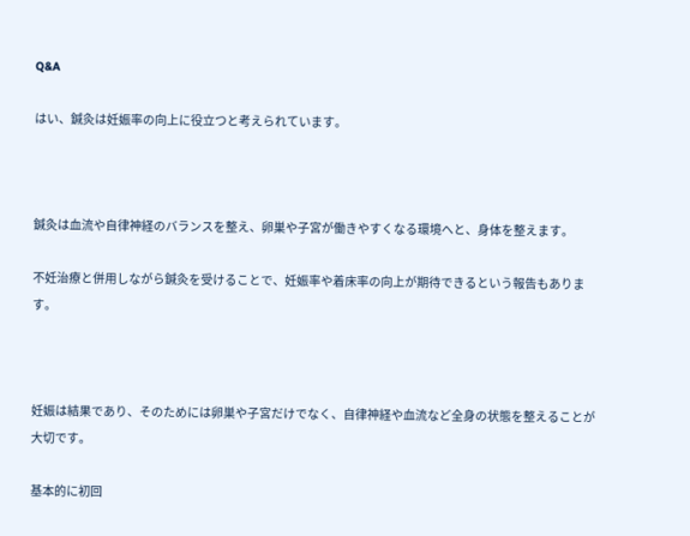Q&A

はい、鍼灸は妊娠率の向上に役立つと考えられています。



鍼灸は血流や自律神経のバランスを整え、卵巣や子宮が働きやすくなる環境へと、身体を整えます。

不妊治療と併用しながら鍼灸を受けることで、妊娠率や着床率の向上が期待できるという報告もあります。



妊娠は結果であり、そのためには卵巣や子宮だけでなく、自律神経や血流など全身の状態を整えることが大切です。

基本的に初回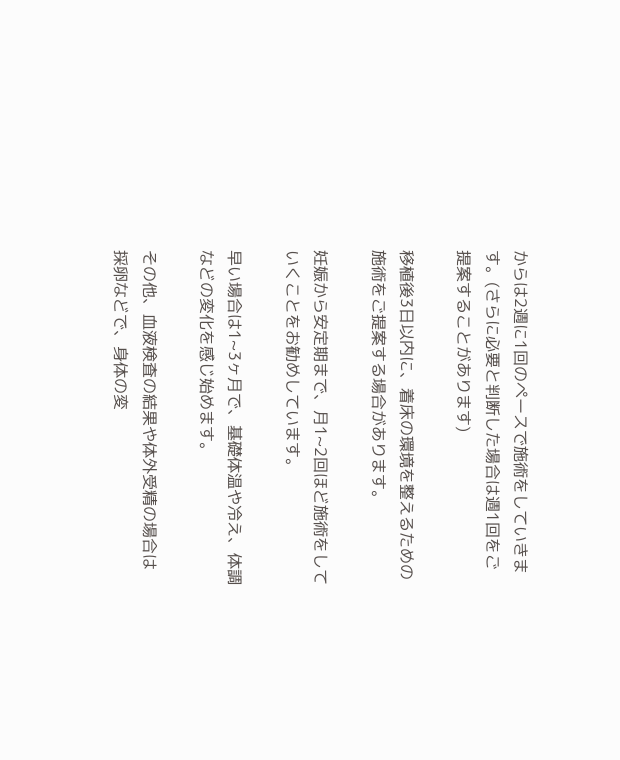からは2週に1回のペースで施術をしていきます。(さらに必要と判断した場合は週1回をご提案することがあります)

移植後3日以内に、着床の環境を整えるための施術をご提案する場合があります。

妊娠から安定期まで、月1~2回ほど施術をしていくことをお勧めしています。

早い場合は1~3ヶ月で、基礎体温や冷え、体調などの変化を感じ始めます。

その他、血液検査の結果や体外受精の場合は採卵などで、身体の変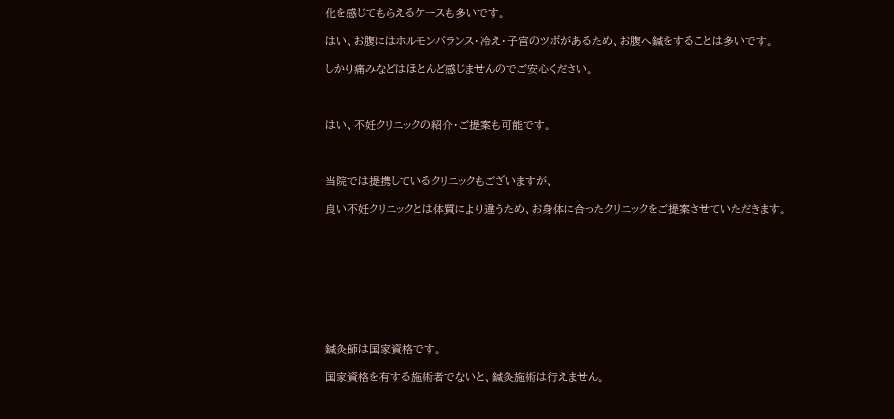化を感じてもらえるケースも多いです。

はい、お腹にはホルモンバランス・冷え・子宮のツボがあるため、お腹へ鍼をすることは多いです。

しかり痛みなどはほとんど感じませんのでご安心ください。



はい、不妊クリニックの紹介・ご提案も可能です。



当院では提携しているクリニックもございますが、

良い不妊クリニックとは体質により違うため、お身体に合ったクリニックをご提案させていただきます。









鍼灸師は国家資格です。

国家資格を有する施術者でないと、鍼灸施術は行えません。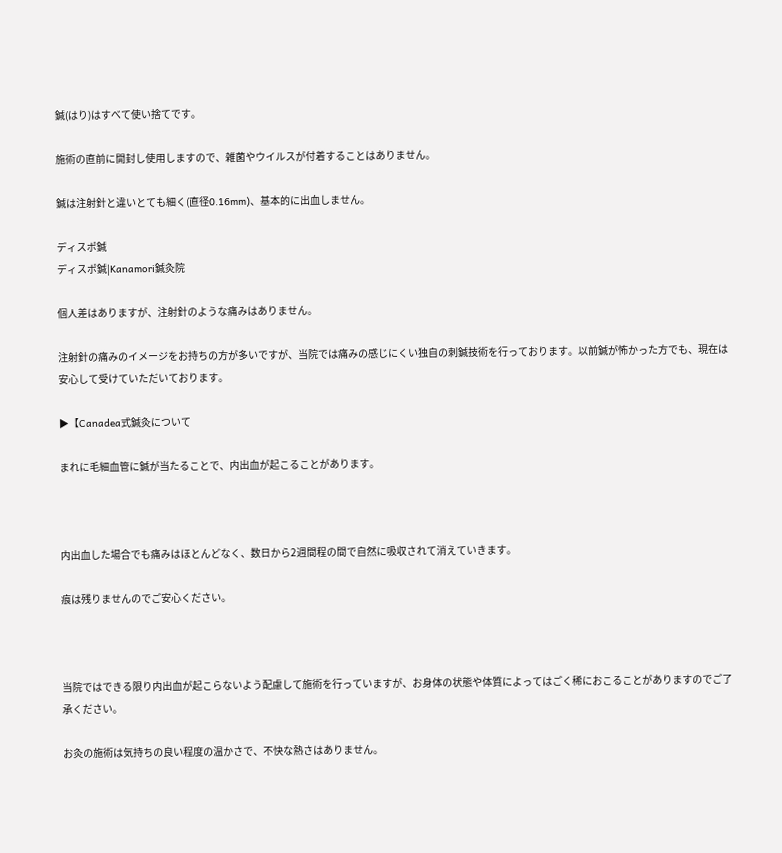鍼(はり)はすべて使い捨てです。

施術の直前に開封し使用しますので、雑菌やウイルスが付着することはありません。

鍼は注射針と違いとても細く(直径0.16mm)、基本的に出血しません。

ディスポ鍼
ディスポ鍼|Kanamori鍼灸院

個人差はありますが、注射針のような痛みはありません。

注射針の痛みのイメージをお持ちの方が多いですが、当院では痛みの感じにくい独自の刺鍼技術を行っております。以前鍼が怖かった方でも、現在は安心して受けていただいております。

▶【Canadea式鍼灸について

まれに毛細血管に鍼が当たることで、内出血が起こることがあります。



内出血した場合でも痛みはほとんどなく、数日から2週間程の間で自然に吸収されて消えていきます。

痕は残りませんのでご安心ください。



当院ではできる限り内出血が起こらないよう配慮して施術を行っていますが、お身体の状態や体質によってはごく稀におこることがありますのでご了承ください。

お灸の施術は気持ちの良い程度の温かさで、不快な熱さはありません。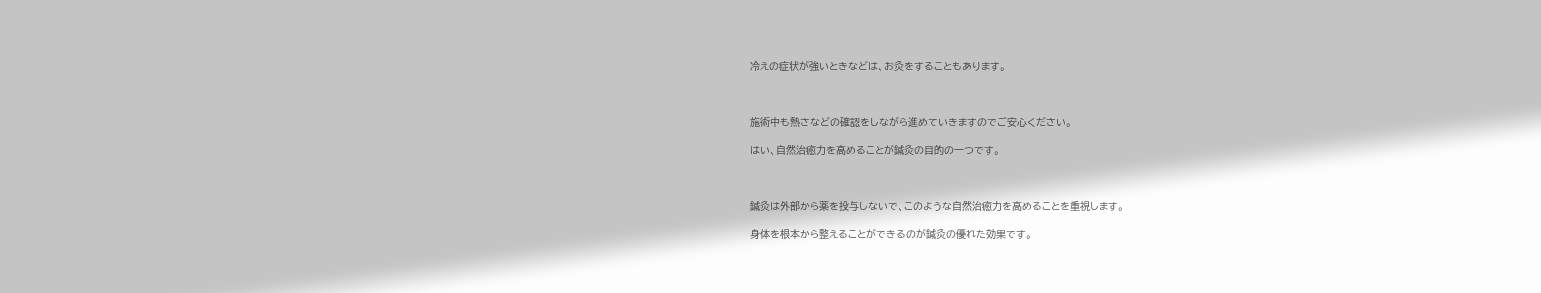冷えの症状が強いときなどは、お灸をすることもあります。



施術中も熱さなどの確認をしながら進めていきますのでご安心ください。

はい、自然治癒力を高めることが鍼灸の目的の一つです。



鍼灸は外部から薬を投与しないで、このような自然治癒力を高めることを重視します。

身体を根本から整えることができるのが鍼灸の優れた効果です。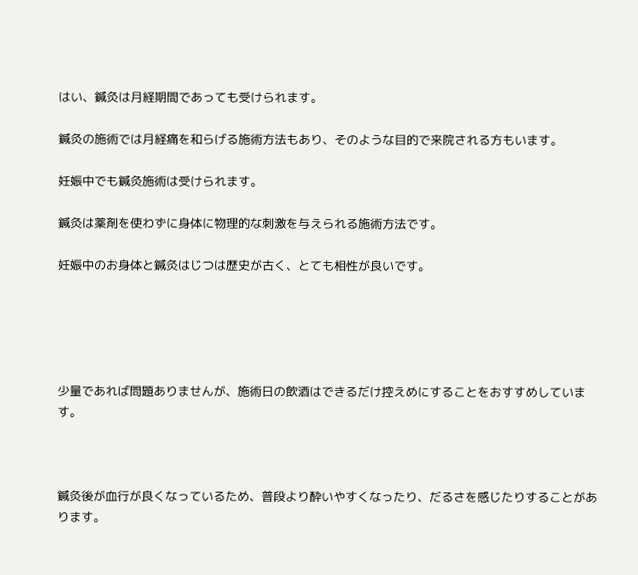はい、鍼灸は月経期間であっても受けられます。

鍼灸の施術では月経痛を和らげる施術方法もあり、そのような目的で来院される方もいます。

妊娠中でも鍼灸施術は受けられます。

鍼灸は薬剤を使わずに身体に物理的な刺激を与えられる施術方法です。

妊娠中のお身体と鍼灸はじつは歴史が古く、とても相性が良いです。





少量であれば問題ありませんが、施術日の飲酒はできるだけ控えめにすることをおすすめしています。



鍼灸後が血行が良くなっているため、普段より酔いやすくなったり、だるさを感じたりすることがあります。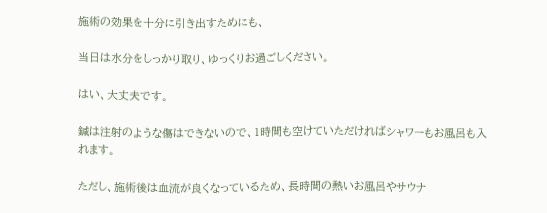施術の効果を十分に引き出すためにも、

当日は水分をしっかり取り、ゆっくりお過ごしください。

はい、大丈夫です。

鍼は注射のような傷はできないので、1時間も空けていただければシャワーもお風呂も入れます。

ただし、施術後は血流が良くなっているため、長時間の熱いお風呂やサウナ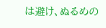は避け、ぬるめの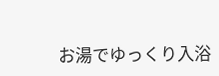お湯でゆっくり入浴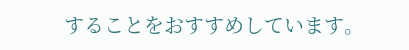することをおすすめしています。